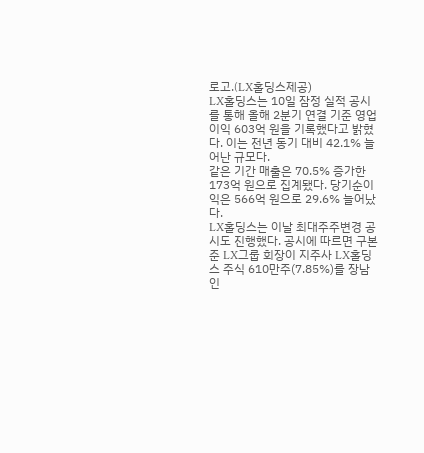로고.(LX홀딩스제공)
LX홀딩스는 10일 잠정 실적 공시를 통해 올해 2분기 연결 기준 영업이익 603억 원을 기록했다고 밝혔다. 이는 전년 동기 대비 42.1% 늘어난 규모다.
같은 기간 매출은 70.5% 증가한 173억 원으로 집계됐다. 당기순이익은 566억 원으로 29.6% 늘어났다.
LX홀딩스는 이날 최대주주변경 공시도 진행했다. 공시에 따르면 구본준 LX그룹 회장이 지주사 LX홀딩스 주식 610만주(7.85%)를 장남인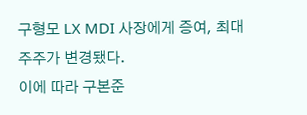구형모 LX MDI 사장에게 증여, 최대주주가 변경됐다.
이에 따라 구본준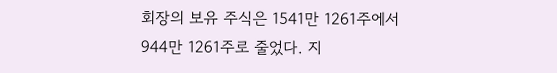회장의 보유 주식은 1541만 1261주에서 944만 1261주로 줄었다. 지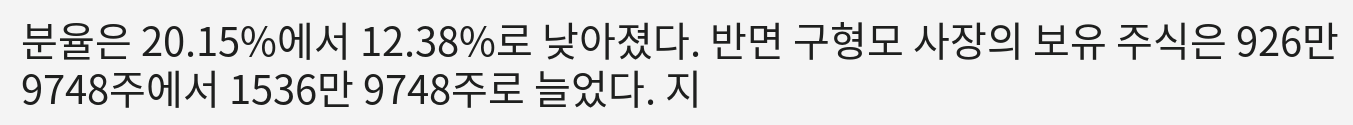분율은 20.15%에서 12.38%로 낮아졌다. 반면 구형모 사장의 보유 주식은 926만 9748주에서 1536만 9748주로 늘었다. 지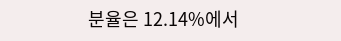분율은 12.14%에서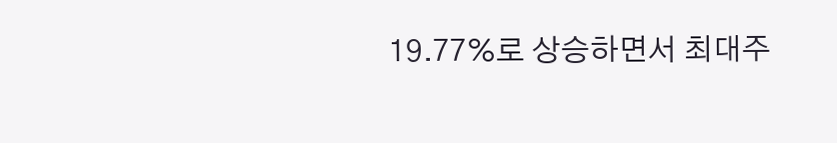19.77%로 상승하면서 최대주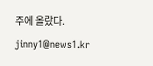주에 올랐다.
jinny1@news1.kr